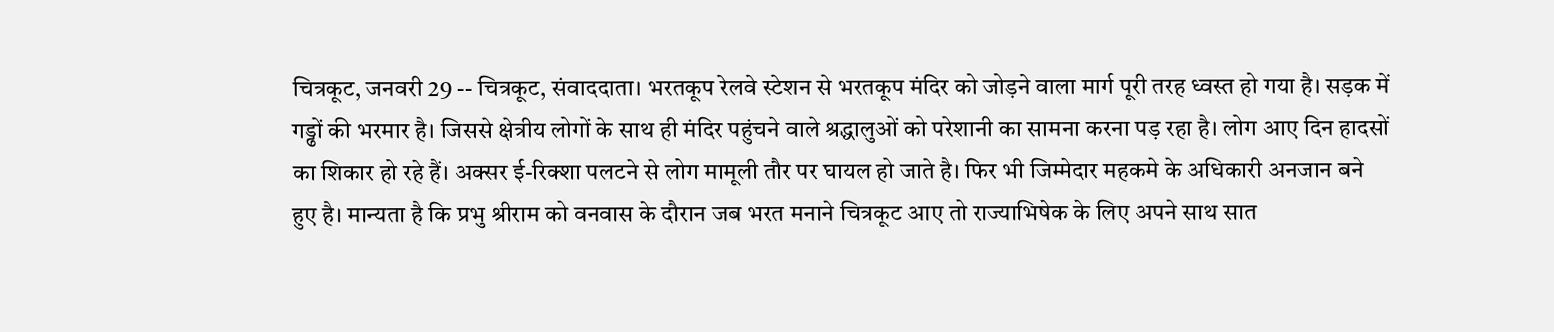चित्रकूट, जनवरी 29 -- चित्रकूट, संवाददाता। भरतकूप रेलवे स्टेशन से भरतकूप मंदिर को जोड़ने वाला मार्ग पूरी तरह ध्वस्त हो गया है। सड़क में गड्ढों की भरमार है। जिससे क्षेत्रीय लोगों के साथ ही मंदिर पहुंचने वाले श्रद्धालुओं को परेशानी का सामना करना पड़ रहा है। लोग आए दिन हादसों का शिकार हो रहे हैं। अक्सर ई-रिक्शा पलटने से लोग मामूली तौर पर घायल हो जाते है। फिर भी जिम्मेदार महकमे के अधिकारी अनजान बने हुए है। मान्यता है कि प्रभु श्रीराम को वनवास के दौरान जब भरत मनाने चित्रकूट आए तो राज्याभिषेक के लिए अपने साथ सात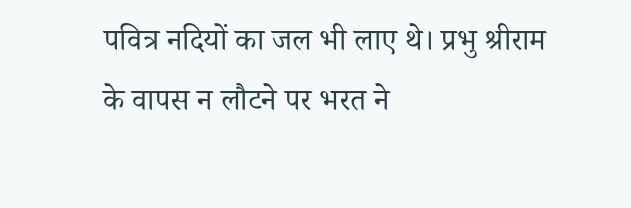पवित्र नदियों का जल भी लाए थे। प्रभु श्रीराम के वापस न लौटने पर भरत ने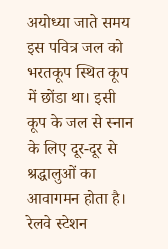अयोध्या जाते समय इस पवित्र जल को भरतकूप स्थित कूप में छोंडा था। इसी कूप के जल से स्नान के लिए दूर-दूर से श्रद्धालुओं का आवागमन होता है। रेलवे स्टेशन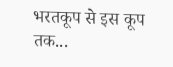भरतकूप से इस कूप तक...